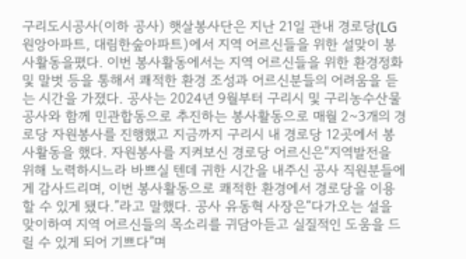구리도시공사(이하 공사) 햇살봉사단은 지난 21일 관내 경로당(LG원앙아파트, 대림한숲아파트)에서 지역 어르신들을 위한 설맞이 봉사활동을폈다. 이번 봉사활동에서는 지역 어르신들을 위한 환경정화 및 말벗 등을 통해서 쾌적한 환경 조성과 어르신분들의 어려움을 듣는 시간을 가졌다. 공사는 2024년 9월부터 구리시 및 구리농수산물공사와 함께 민관합동으로 추진하는 봉사활동으로 매월 2~3개의 경로당 자원봉사를 진행했고 지금까지 구리시 내 경로당 12곳에서 봉사활동을 했다. 자원봉사를 지켜보신 경로당 어르신은“지역발전을 위해 노력하시느라 바쁘실 텐데 귀한 시간을 내주신 공사 직원분들에게 감사드리며, 이번 봉사활동으로 쾌적한 환경에서 경로당을 이용할 수 있게 됐다.”라고 말했다. 공사 유동혁 사장은“다가오는 설을 맞이하여 지역 어르신들의 목소리를 귀담아듣고 실질적인 도움을 드릴 수 있게 되어 기쁘다”며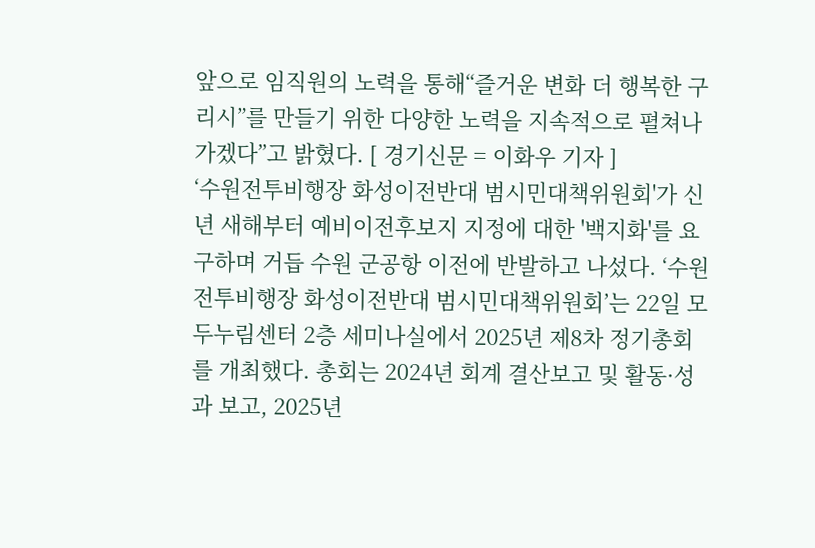앞으로 임직원의 노력을 통해“즐거운 변화 더 행복한 구리시”를 만들기 위한 다양한 노력을 지속적으로 펼쳐나가겠다”고 밝혔다. [ 경기신문 = 이화우 기자 ]
‘수원전투비행장 화성이전반대 범시민대책위원회'가 신년 새해부터 예비이전후보지 지정에 대한 '백지화'를 요구하며 거듭 수원 군공항 이전에 반발하고 나섰다. ‘수원전투비행장 화성이전반대 범시민대책위원회’는 22일 모두누림센터 2층 세미나실에서 2025년 제8차 정기총회를 개최했다. 총회는 2024년 회계 결산보고 및 활동·성과 보고, 2025년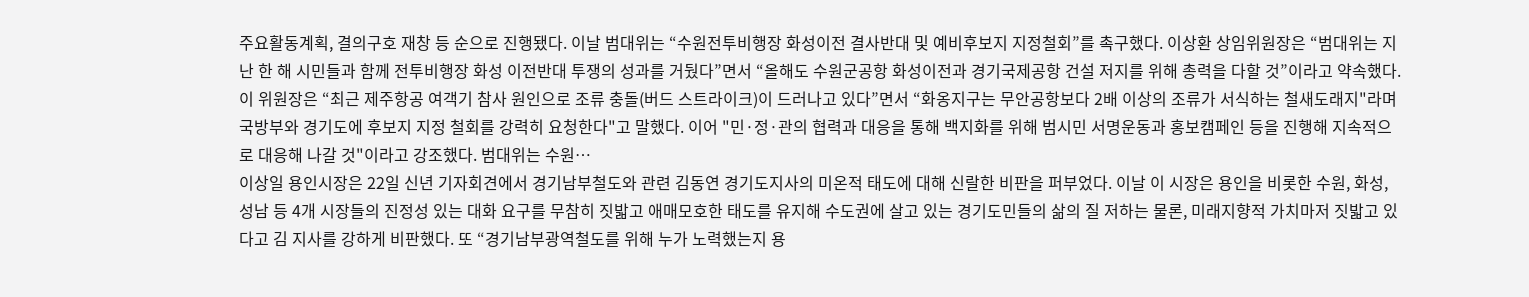주요활동계획, 결의구호 재창 등 순으로 진행됐다. 이날 범대위는 “수원전투비행장 화성이전 결사반대 및 예비후보지 지정철회”를 촉구했다. 이상환 상임위원장은 “범대위는 지난 한 해 시민들과 함께 전투비행장 화성 이전반대 투쟁의 성과를 거뒀다”면서 “올해도 수원군공항 화성이전과 경기국제공항 건설 저지를 위해 총력을 다할 것”이라고 약속했다. 이 위원장은 “최근 제주항공 여객기 참사 원인으로 조류 충돌(버드 스트라이크)이 드러나고 있다”면서 “화옹지구는 무안공항보다 2배 이상의 조류가 서식하는 철새도래지"라며 국방부와 경기도에 후보지 지정 철회를 강력히 요청한다"고 말했다. 이어 "민·정·관의 협력과 대응을 통해 백지화를 위해 범시민 서명운동과 홍보캠페인 등을 진행해 지속적으로 대응해 나갈 것"이라고 강조했다. 범대위는 수원…
이상일 용인시장은 22일 신년 기자회견에서 경기남부철도와 관련 김동연 경기도지사의 미온적 태도에 대해 신랄한 비판을 퍼부었다. 이날 이 시장은 용인을 비롯한 수원, 화성, 성남 등 4개 시장들의 진정성 있는 대화 요구를 무참히 짓밟고 애매모호한 태도를 유지해 수도권에 살고 있는 경기도민들의 삶의 질 저하는 물론, 미래지향적 가치마저 짓밟고 있다고 김 지사를 강하게 비판했다. 또 “경기남부광역철도를 위해 누가 노력했는지 용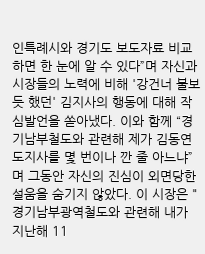인특례시와 경기도 보도자료 비교하면 한 눈에 알 수 있다”며 자신과 시장들의 노력에 비해 '강건너 불보듯 했던' 김지사의 행동에 대해 작심발언을 쏟아냈다. 이와 함께 “경기남부철도와 관련해 제가 김동연 도지사를 몇 번이나 깐 줄 아느냐”며 그동안 자신의 진심이 외면당한 설움을 숨기지 않았다. 이 시장은 "경기남부광역철도와 관련해 내가 지난해 11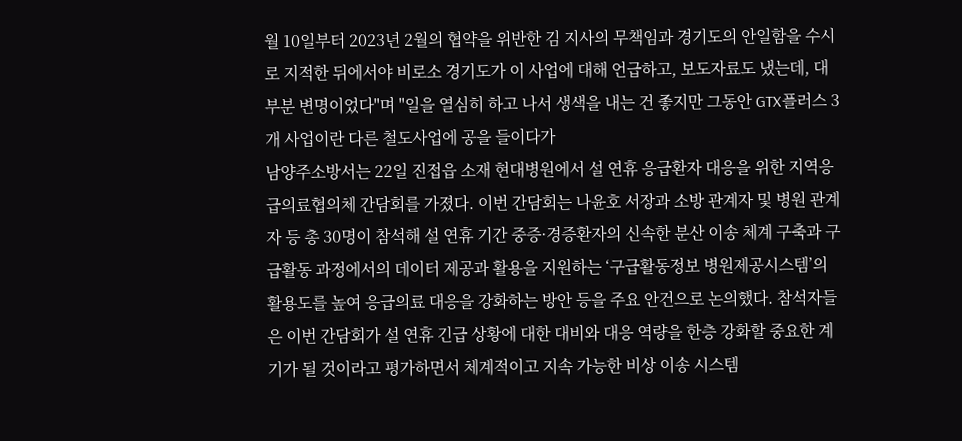월 10일부터 2023년 2월의 협약을 위반한 김 지사의 무책임과 경기도의 안일함을 수시로 지적한 뒤에서야 비로소 경기도가 이 사업에 대해 언급하고, 보도자료도 냈는데, 대부분 변명이었다"며 "일을 열심히 하고 나서 생색을 내는 건 좋지만 그동안 GTX플러스 3개 사업이란 다른 철도사업에 공을 들이다가
남양주소방서는 22일 진접읍 소재 현대병원에서 설 연휴 응급환자 대응을 위한 지역응급의료협의체 간담회를 가졌다. 이번 간담회는 나윤호 서장과 소방 관계자 및 병원 관계자 등 총 30명이 참석해 설 연휴 기간 중증·경증환자의 신속한 분산 이송 체계 구축과 구급활동 과정에서의 데이터 제공과 활용을 지원하는 ‘구급활동정보 병원제공시스템’의 활용도를 높여 응급의료 대응을 강화하는 방안 등을 주요 안건으로 논의했다. 참석자들은 이번 간담회가 설 연휴 긴급 상황에 대한 대비와 대응 역량을 한층 강화할 중요한 계기가 될 것이라고 평가하면서 체계적이고 지속 가능한 비상 이송 시스템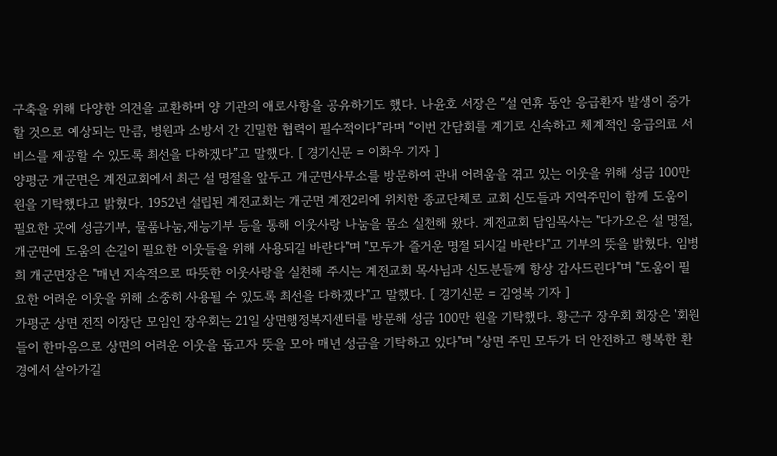구축을 위해 다양한 의견을 교환하며 양 기관의 애로사항을 공유하기도 했다. 나윤호 서장은 “설 연휴 동안 응급환자 발생이 증가할 것으로 예상되는 만큼, 병원과 소방서 간 긴밀한 협력이 필수적이다”라며 “이번 간담회를 계기로 신속하고 체계적인 응급의료 서비스를 제공할 수 있도록 최선을 다하겠다”고 말했다. [ 경기신문 = 이화우 기자 ]
양평군 개군면은 계전교회에서 최근 설 명절을 앞두고 개군면사무소를 방문하여 관내 어려움을 겪고 있는 이웃을 위해 성금 100만 원을 기탁했다고 밝혔다. 1952년 설립된 계전교회는 개군면 계전2리에 위치한 종교단체로 교회 신도들과 지역주민이 함께 도움이 필요한 곳에 성금기부, 물품나눔,재능기부 등을 통해 이웃사랑 나눔을 몸소 실천해 왔다. 계전교회 담임목사는 "다가오은 설 명절, 개군면에 도움의 손길이 필요한 이웃들을 위해 사용되길 바란다"며 "모두가 즐거운 명절 되시길 바란다"고 기부의 뜻을 밝혔다. 임병희 개군면장은 "매년 지속적으로 따뜻한 이웃사랑을 실천해 주시는 계전교회 목사님과 신도분들께 항상 감사드린다"며 "도움이 필요한 어려운 이웃을 위해 소중히 사용될 수 있도록 최선을 다하겠다"고 말했다. [ 경기신문 = 김영복 기자 ]
가평군 상면 전직 이장단 모임인 장우회는 21일 상면행정복지센터를 방문해 성금 100만 원을 기탁했다. 황근구 장우회 회장은 '회원들이 한마음으로 상면의 어려운 이웃을 돕고자 뜻을 모아 매년 성금을 기탁하고 있다"며 "상면 주민 모두가 더 안전하고 행복한 환경에서 살아가길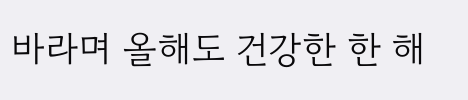바라며 올해도 건강한 한 해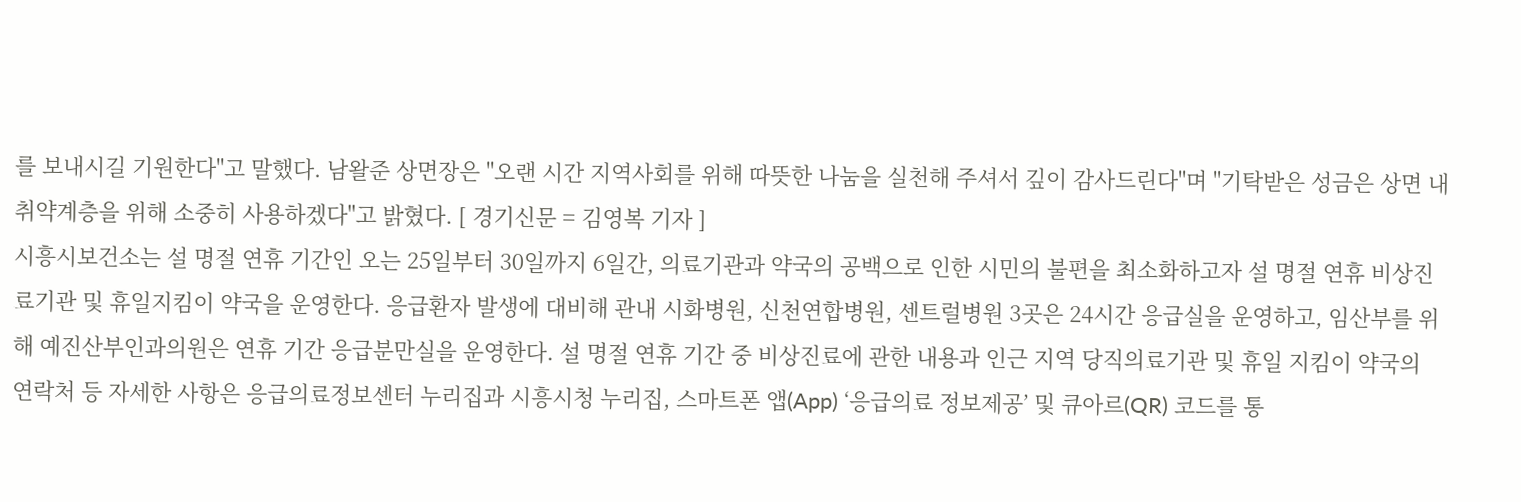를 보내시길 기원한다"고 말했다. 남왈준 상면장은 "오랜 시간 지역사회를 위해 따뜻한 나눔을 실천해 주셔서 깊이 감사드린다"며 "기탁받은 성금은 상면 내 취약계층을 위해 소중히 사용하겠다"고 밝혔다. [ 경기신문 = 김영복 기자 ]
시흥시보건소는 설 명절 연휴 기간인 오는 25일부터 30일까지 6일간, 의료기관과 약국의 공백으로 인한 시민의 불편을 최소화하고자 설 명절 연휴 비상진료기관 및 휴일지킴이 약국을 운영한다. 응급환자 발생에 대비해 관내 시화병원, 신천연합병원, 센트럴병원 3곳은 24시간 응급실을 운영하고, 임산부를 위해 예진산부인과의원은 연휴 기간 응급분만실을 운영한다. 설 명절 연휴 기간 중 비상진료에 관한 내용과 인근 지역 당직의료기관 및 휴일 지킴이 약국의 연락처 등 자세한 사항은 응급의료정보센터 누리집과 시흥시청 누리집, 스마트폰 앱(App) ‘응급의료 정보제공’ 및 큐아르(QR) 코드를 통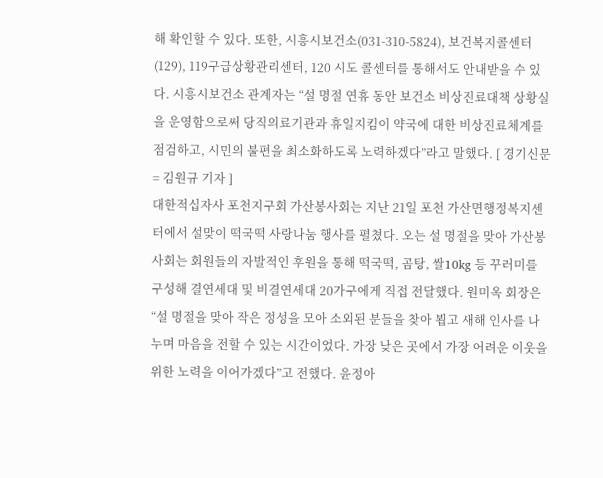해 확인할 수 있다. 또한, 시흥시보건소(031-310-5824), 보건복지콜센터(129), 119구급상황관리센터, 120 시도 콜센터를 통해서도 안내받을 수 있다. 시흥시보건소 관계자는 “설 명절 연휴 동안 보건소 비상진료대책 상황실을 운영함으로써 당직의료기관과 휴일지킴이 약국에 대한 비상진료체계를 점검하고, 시민의 불편을 최소화하도록 노력하겠다”라고 말했다. [ 경기신문 = 김원규 기자 ]
대한적십자사 포천지구회 가산봉사회는 지난 21일 포천 가산면행정복지센터에서 설맞이 떡국떡 사랑나눔 행사를 펼쳤다. 오는 설 명절을 맞아 가산봉사회는 회원들의 자발적인 후원을 통해 떡국떡, 곰탕, 쌀10kg 등 꾸러미를 구성해 결연세대 및 비결연세대 20가구에게 직접 전달했다. 원미옥 회장은 “설 명절을 맞아 작은 정성을 모아 소외된 분들을 찾아 뵙고 새해 인사를 나누며 마음을 전할 수 있는 시간이었다. 가장 낮은 곳에서 가장 어려운 이웃을 위한 노력을 이어가겠다”고 전했다. 윤정아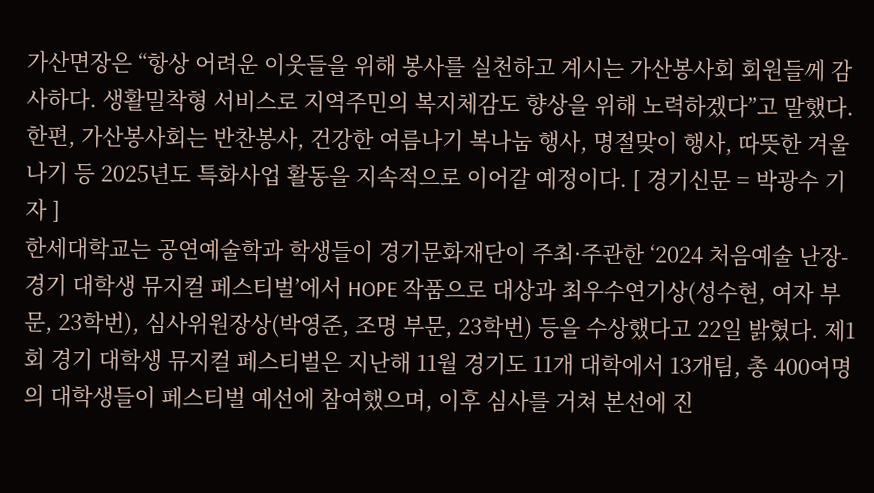가산면장은 “항상 어려운 이웃들을 위해 봉사를 실천하고 계시는 가산봉사회 회원들께 감사하다. 생활밀착형 서비스로 지역주민의 복지체감도 향상을 위해 노력하겠다”고 말했다. 한편, 가산봉사회는 반찬봉사, 건강한 여름나기 복나눔 행사, 명절맞이 행사, 따뜻한 겨울나기 등 2025년도 특화사업 활동을 지속적으로 이어갈 예정이다. [ 경기신문 = 박광수 기자 ]
한세대학교는 공연예술학과 학생들이 경기문화재단이 주최·주관한 ‘2024 처음예술 난장-경기 대학생 뮤지컬 페스티벌’에서 HOPE 작품으로 대상과 최우수연기상(성수현, 여자 부문, 23학번), 심사위원장상(박영준, 조명 부문, 23학번) 등을 수상했다고 22일 밝혔다. 제1회 경기 대학생 뮤지컬 페스티벌은 지난해 11월 경기도 11개 대학에서 13개팀, 총 400여명의 대학생들이 페스티벌 예선에 참여했으며, 이후 심사를 거쳐 본선에 진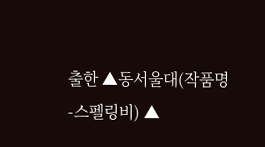출한 ▲동서울대(작품명-스펠링비) ▲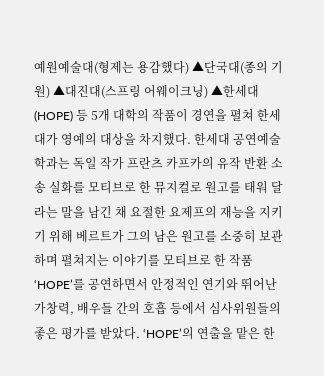예원예술대(형제는 용감했다) ▲단국대(종의 기원) ▲대진대(스프링 어웨이크닝) ▲한세대(HOPE) 등 5개 대학의 작품이 경연을 펼쳐 한세대가 영예의 대상을 차지했다. 한세대 공연예술학과는 독일 작가 프란츠 카프카의 유작 반환 소송 실화를 모티브로 한 뮤지컬로 원고를 태워 달라는 말을 남긴 채 요절한 요제프의 재능을 지키기 위해 베르트가 그의 남은 원고를 소중히 보관하며 펼쳐지는 이야기를 모티브로 한 작품 ‘HOPE’를 공연하면서 안정적인 연기와 뛰어난 가창력, 배우들 간의 호흡 등에서 심사위원들의 좋은 평가를 받았다. ‘HOPE’의 연출을 맡은 한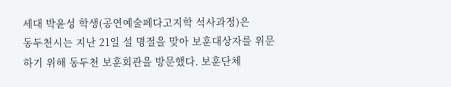세대 박윤성 학생(공연예술페다고지학 석사과정)은
동두천시는 지난 21일 설 명절을 맞아 보훈대상자를 위문하기 위해 동두천 보훈회관을 방문했다. 보훈단체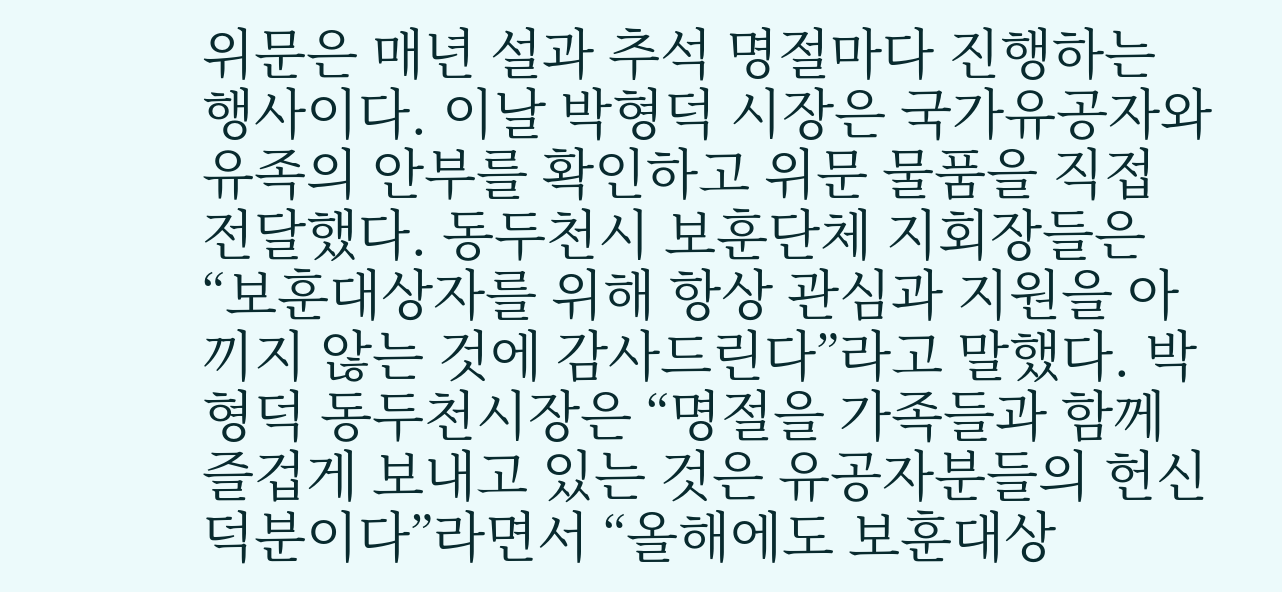위문은 매년 설과 추석 명절마다 진행하는 행사이다. 이날 박형덕 시장은 국가유공자와 유족의 안부를 확인하고 위문 물품을 직접 전달했다. 동두천시 보훈단체 지회장들은 “보훈대상자를 위해 항상 관심과 지원을 아끼지 않는 것에 감사드린다”라고 말했다. 박형덕 동두천시장은 “명절을 가족들과 함께 즐겁게 보내고 있는 것은 유공자분들의 헌신 덕분이다”라면서 “올해에도 보훈대상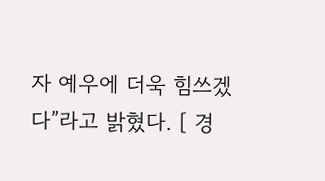자 예우에 더욱 힘쓰겠다”라고 밝혔다. [ 경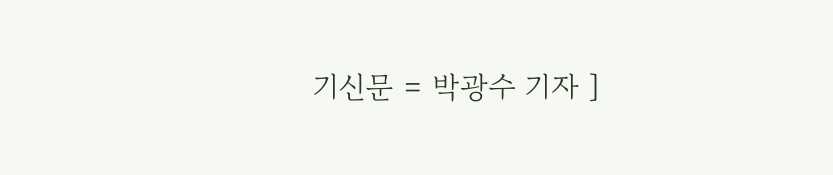기신문 = 박광수 기자 ]